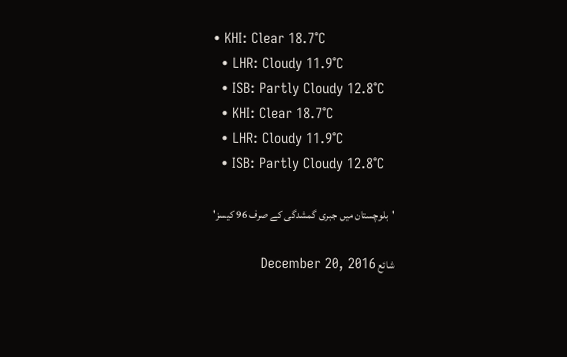• KHI: Clear 18.7°C
  • LHR: Cloudy 11.9°C
  • ISB: Partly Cloudy 12.8°C
  • KHI: Clear 18.7°C
  • LHR: Cloudy 11.9°C
  • ISB: Partly Cloudy 12.8°C

'بلوچستان میں جبری گمشدگی کے صرف 96 کیسز'

شائع December 20, 2016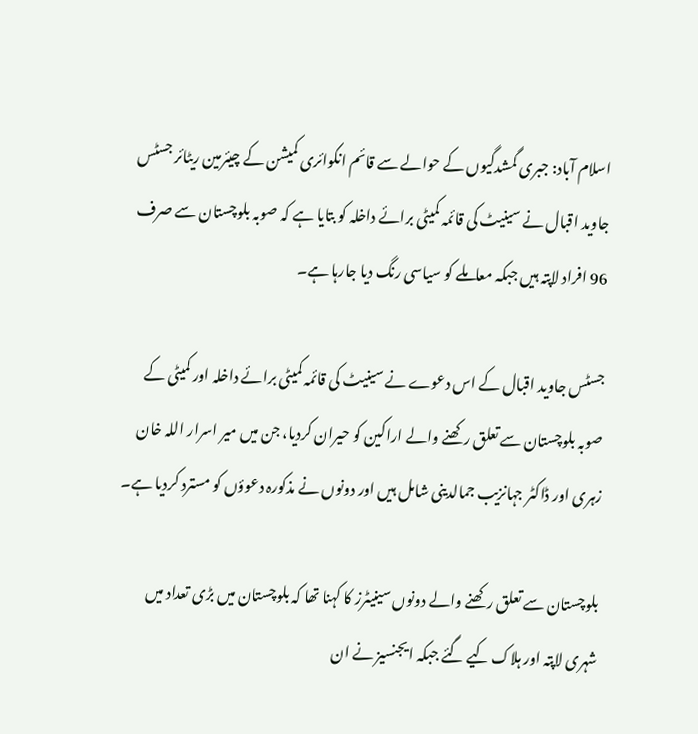اسلام آباد: جبری گمشدگیوں کے حوالے سے قائم انکوائری کمیشن کے چیئرمین ریٹائر جسٹس جاوید اقبال نے سینیٹ کی قائمہ کمیٹی برائے داخلہ کو بتایا ہے کہ صوبہ بلوچستان سے صرف 96 افراد لاپتہ ہیں جبکہ معاملے کو سیاسی رنگ دیا جارہا ہے۔

جسٹس جاوید اقبال کے اس دعوے نے سینیٹ کی قائمہ کمیٹی برائے داخلہ اور کمیٹی کے صوبہ بلوچستان سے تعلق رکھنے والے اراکین کو حیران کردیا، جن میں میر اسرار اللہ خان زہری اور ڈاکٹر جہانزیب جمالدینی شامل ہیں اور دونوں نے مذکورہ دعوؤں کو مسترد کردیا ہے۔

بلوچستان سے تعلق رکھنے والے دونوں سینیٹرز کا کہنا تھا کہ بلوچستان میں بڑی تعداد میں شہری لاپتہ اور ہلاک کیے گئے جبکہ ایجنسیز نے ان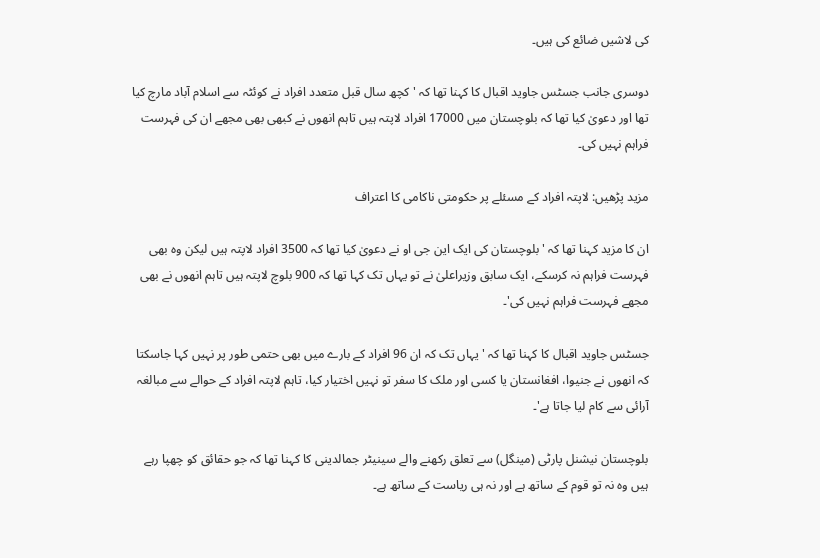کی لاشیں ضائع کی ہیں۔

دوسری جانب جسٹس جاوید اقبال کا کہنا تھا کہ 'کچھ سال قبل متعدد افراد نے کوئٹہ سے اسلام آباد مارچ کیا تھا اور دعویٰ کیا تھا کہ بلوچستان میں 17000 افراد لاپتہ ہیں تاہم انھوں نے کبھی بھی مجھے ان کی فہرست فراہم نہیں کی۔

مزید پڑھیں: لاپتہ افراد کے مسئلے پر حکومتی ناکامی کا اعتراف

ان کا مزید کہنا تھا کہ 'بلوچستان کی ایک این جی او نے دعویٰ کیا تھا کہ 3500 افراد لاپتہ ہیں لیکن وہ بھی فہرست فراہم نہ کرسکے، ایک سابق وزیراعلیٰ نے تو یہاں تک کہا تھا کہ 900 بلوچ لاپتہ ہیں تاہم انھوں نے بھی مجھے فہرست فراہم نہیں کی'۔

جسٹس جاوید اقبال کا کہنا تھا کہ 'یہاں تک کہ ان 96 افراد کے بارے میں بھی حتمی طور پر نہیں کہا جاسکتا کہ انھوں نے جنیوا، افغانستان یا کسی اور ملک کا سفر تو نہیں اختیار کیا، تاہم لاپتہ افراد کے حوالے سے مبالغہ آرائی سے کام لیا جاتا ہے'۔

بلوچستان نیشنل پارٹی (مینگل) سے تعلق رکھنے والے سینیٹر جمالدینی کا کہنا تھا کہ جو حقائق کو چھپا رہے ہیں وہ نہ تو قوم کے ساتھ ہے اور نہ ہی ریاست کے ساتھ ہے۔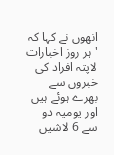انھوں نے کہا کہ 'ہر روز اخبارات لاپتہ افراد کی خبروں سے بھرے ہوئے ہیں اور یومیہ دو سے 6 لاشیں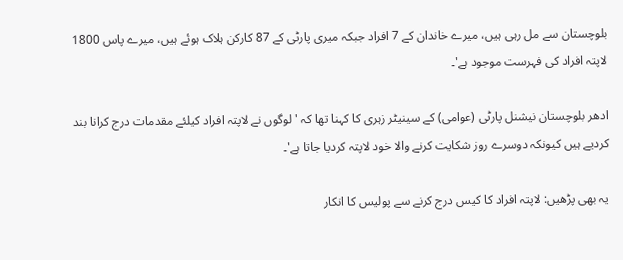بلوچستان سے مل رہی ہیں، میرے خاندان کے 7 افراد جبکہ میری پارٹی کے 87 کارکن ہلاک ہوئے ہیں، میرے پاس 1800 لاپتہ افراد کی فہرست موجود ہے'۔

ادھر بلوچستان نیشنل پارٹی (عوامی) کے سینیٹر زہری کا کہنا تھا کہ 'لوگوں نے لاپتہ افراد کیلئے مقدمات درج کرانا بند کردیے ہیں کیونکہ دوسرے روز شکایت کرنے والا خود لاپتہ کردیا جاتا ہے'۔

یہ بھی پڑھیں: لاپتہ افراد کا کیس درج کرنے سے پولیس کا انکار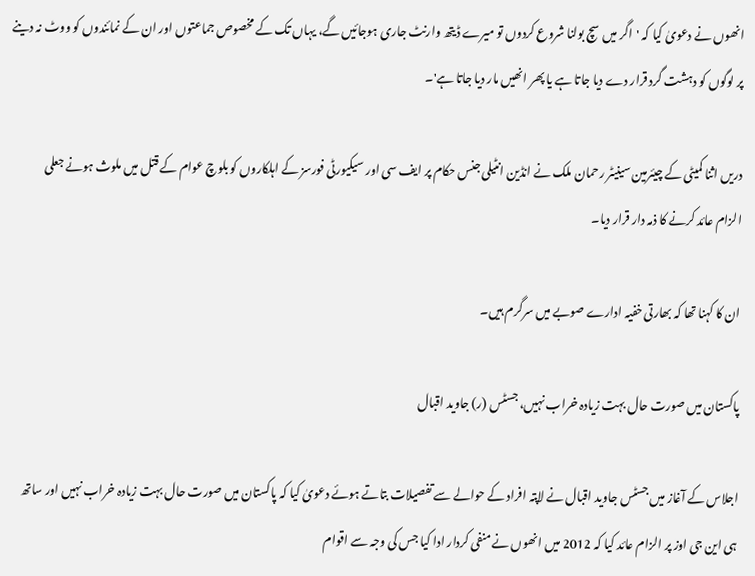انھوں نے دعویٰ کیا کہ 'اگر میں سچ بولنا شروع کردوں تو میرے ڈیتھ وارنٹ جاری ہوجائیں گے، یہاں تک کے مخصوص جماعتوں اور ان کے نمائندوں کو ووٹ نہ دینے پر لوگوں کو دہشت گرد قرار دے دیا جاتا ہے یا پھر انھیں مار دیا جاتا ہے'۔

دریں اثنا کمیٹی کے چیئرمین سینیٹر رحمان ملک نے انڈین انٹیلی جنس حکام پر ایف سی اور سیکیورٹی فورسز کے اہلکاروں کو بلوچ عوام کے قتل میں ملوث ہونے جعلی الزام عائد کرنے کا ذمہ دار قرار دیا۔

ان کا کہنا تھا کہ بھارتی خفیہ ادارے صوبے میں سرگرم ہیں۔

پاکستان میں صورت حال بہت زیادہ خراب نہیں، جسٹس (ر) جاوید اقبال

اجلاس کے آغاز میں جسٹس جاوید اقبال نے لاپتہ افراد کے حوالے سے تفصیلات بتاتے ہوئے دعویٰ کیا کہ پاکستان میں صورت حال بہت زیادہ خراب نہیں اور ساتھ ہی این جی اوز پر الزام عائد کیا کہ 2012 میں انھوں نے منفی کردار ادا کیا جس کی وجہ سے اقوام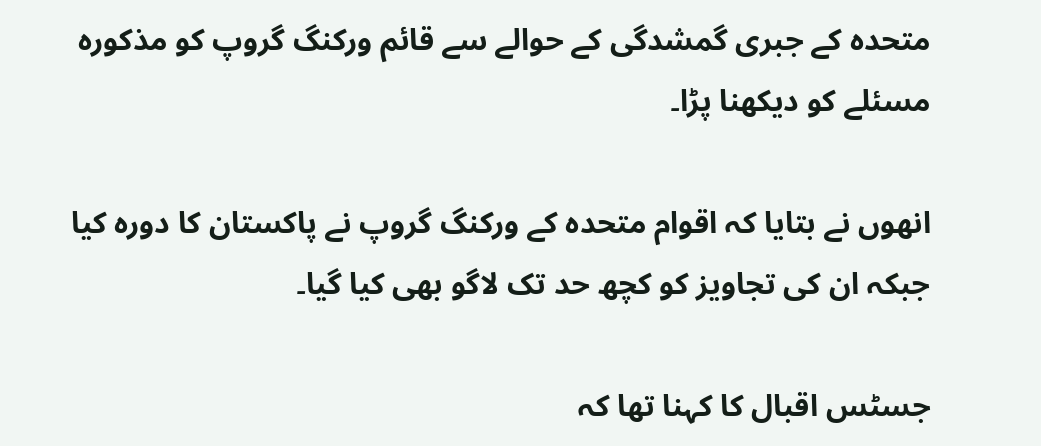متحدہ کے جبری گمشدگی کے حوالے سے قائم ورکنگ گروپ کو مذکورہ مسئلے کو دیکھنا پڑا۔

انھوں نے بتایا کہ اقوام متحدہ کے ورکنگ گروپ نے پاکستان کا دورہ کیا جبکہ ان کی تجاویز کو کچھ حد تک لاگو بھی کیا گیا۔

جسٹس اقبال کا کہنا تھا کہ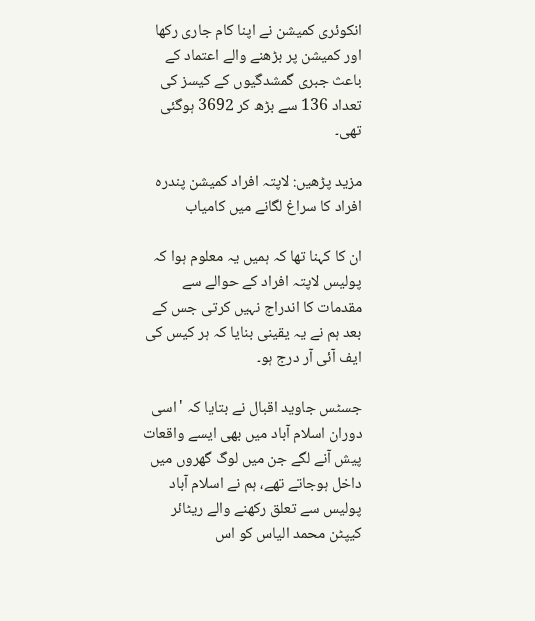انکوئری کمیشن نے اپنا کام جاری رکھا اور کمیشن پر بڑھنے والے اعتماد کے باعث جبری گمشدگیوں کے کیسز کی تعداد 136 سے بڑھ کر 3692 ہوگئی تھی۔

مزید پڑھیں: لاپتہ افراد کمیشن پندرہ افراد کا سراغ لگانے میں کامیاب

ان کا کہنا تھا کہ ہمیں یہ معلوم ہوا کہ پولیس لاپتہ افراد کے حوالے سے مقدمات کا اندراج نہیں کرتی جس کے بعد ہم نے یہ یقینی بنایا کہ ہر کیس کی ایف آئی آر درج ہو۔

جسٹس جاوید اقبال نے بتایا کہ 'اسی دوران اسلام آباد میں بھی ایسے واقعات پیش آنے لگے جن میں لوگ گھروں میں داخل ہوجاتے تھے، ہم نے اسلام آباد پولیس سے تعلق رکھنے والے ریٹائر کیپٹن محمد الیاس کو اس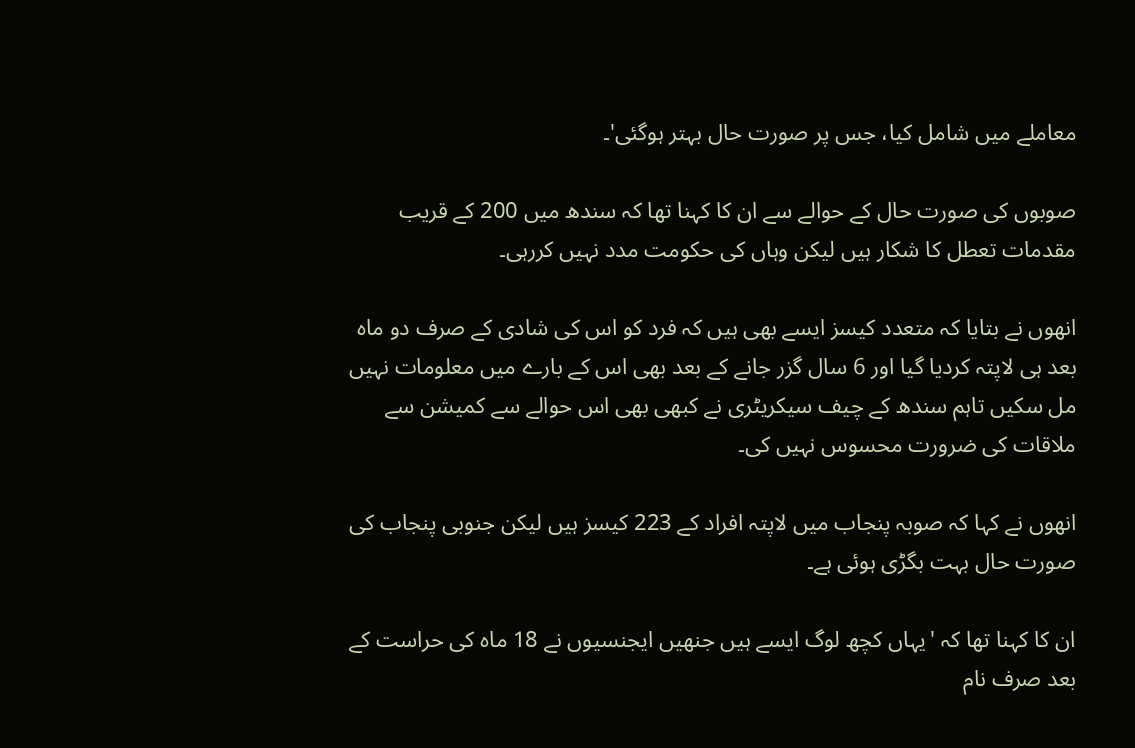معاملے میں شامل کیا، جس پر صورت حال بہتر ہوگئی'۔

صوبوں کی صورت حال کے حوالے سے ان کا کہنا تھا کہ سندھ میں 200 کے قریب مقدمات تعطل کا شکار ہیں لیکن وہاں کی حکومت مدد نہیں کررہی۔

انھوں نے بتایا کہ متعدد کیسز ایسے بھی ہیں کہ فرد کو اس کی شادی کے صرف دو ماہ بعد ہی لاپتہ کردیا گیا اور 6 سال گزر جانے کے بعد بھی اس کے بارے میں معلومات نہیں مل سکیں تاہم سندھ کے چیف سیکریٹری نے کبھی بھی اس حوالے سے کمیشن سے ملاقات کی ضرورت محسوس نہیں کی۔

انھوں نے کہا کہ صوبہ پنجاب میں لاپتہ افراد کے 223 کیسز ہیں لیکن جنوبی پنجاب کی صورت حال بہت بگڑی ہوئی ہے۔

ان کا کہنا تھا کہ 'یہاں کچھ لوگ ایسے ہیں جنھیں ایجنسیوں نے 18 ماہ کی حراست کے بعد صرف نام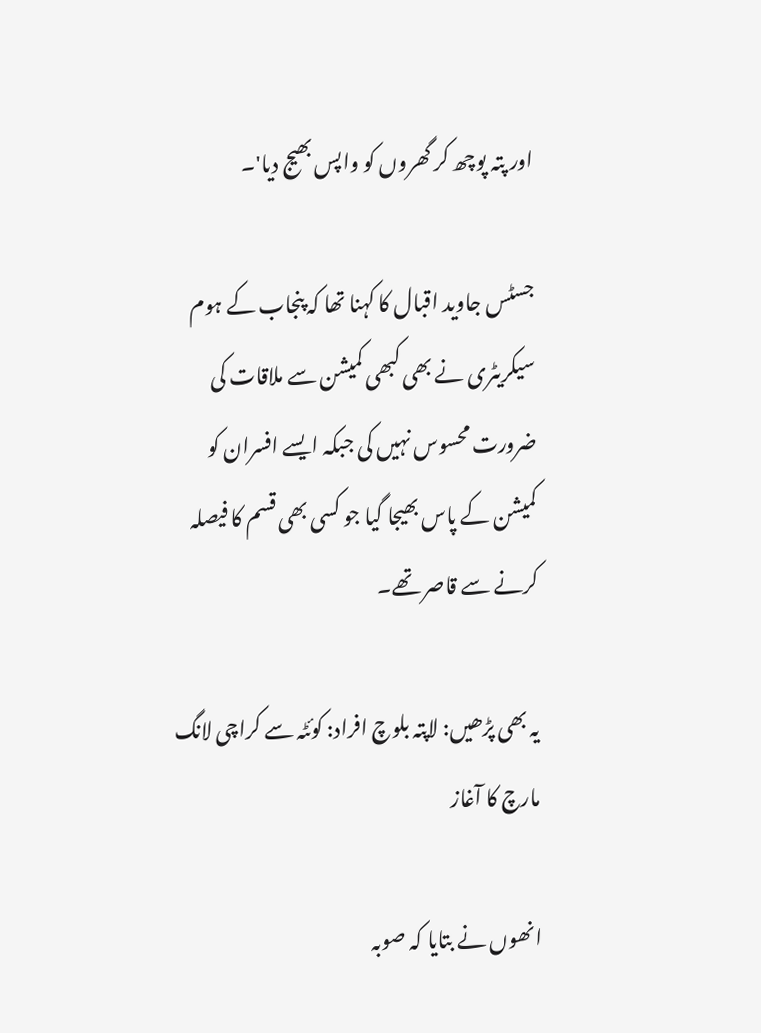اور پتہ پوچھ کر گھروں کو واپس بھیج دیا'۔

جسٹس جاوید اقبال کا کہنا تھا کہ پنجاب کے ہوم سیکریٹری نے بھی کبھی کمیشن سے ملاقات کی ضرورت محسوس نہیں کی جبکہ ایسے افسران کو کمیشن کے پاس بھیجا گیا جو کسی بھی قسم کا فیصلہ کرنے سے قاصر تھے۔

یہ بھی پڑھیں: لاپتہ بلوچ افراد: کوئٹہ سے کراچی لانگ مارچ کا آغاز

انھوں نے بتایا کہ صوبہ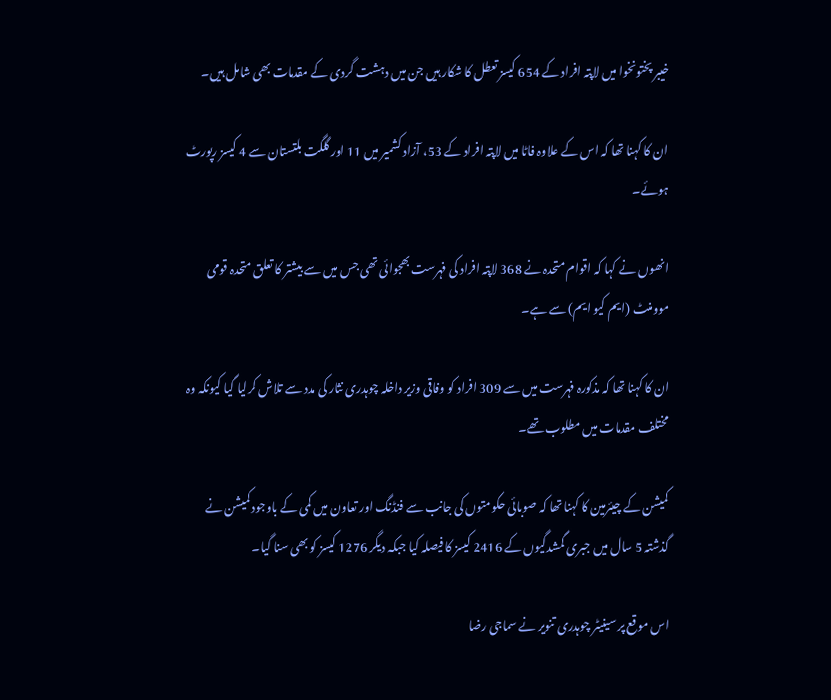خیبر پختونخوا میں لاپتہ افراد کے 654 کیسز تعطل کا شکار ہیں جن میں دہشت گردی کے مقدمات بھی شامل ہیں۔

ان کا کہنا تھا کہ اس کے علاوہ فاٹا میں لاپتہ افراد کے 53، آزاد کشمیر میں 11 اور گلگت بلتستان سے 4 کیسز رپورٹ ہوئے۔

انھوں نے کہا کہ اقوام متحدہ نے 368 لاپتہ افراد کی فہرست بھجوائی تھی جس میں سے بیشتر کا تعلق متحدہ قومی موومنٹ (ایم کیو ایم) سے ہے۔

ان کا کہنا تھا کہ مذکورہ فہرست میں سے 309 افراد کو وفاقی وزیر داخلہ چوہدری نثار کی مدد سے تلاش کرلیا گیا کیونکہ وہ مختلف مقدمات میں مطلوب تھے۔

کمیشن کے چیئرمین کا کہنا تھا کہ صوبائی حکومتوں کی جانب سے فنڈنگ اور تعاون میں کمی کے باوجود کمیشن نے گذشتہ 5 سال میں جبری گمشدگیوں کے 2416 کیسز کا فیصلہ کیا جبکہ دیگر 1276 کیسز کو بھی سنا گیا۔

اس موقع پر سینیٹر چوہدری تنویر نے سماجی رضا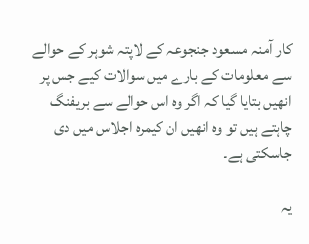کار آمنہ مسعود جنجوعہ کے لاپتہ شوہر کے حوالے سے معلومات کے بارے میں سوالات کیے جس پر انھیں بتایا گیا کہ اگر وہ اس حوالے سے بریفنگ چاہتے ہیں تو وہ انھیں ان کیمرہ اجلاس میں دی جاسکتی ہے۔

یہ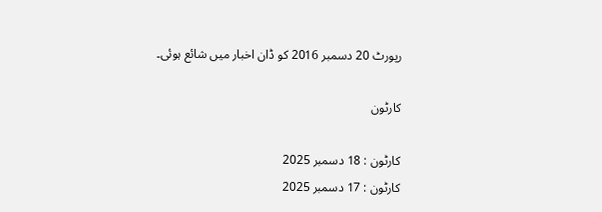رپورٹ 20 دسمبر 2016 کو ڈان اخبار میں شائع ہوئی۔

کارٹون

کارٹون : 18 دسمبر 2025
کارٹون : 17 دسمبر 2025